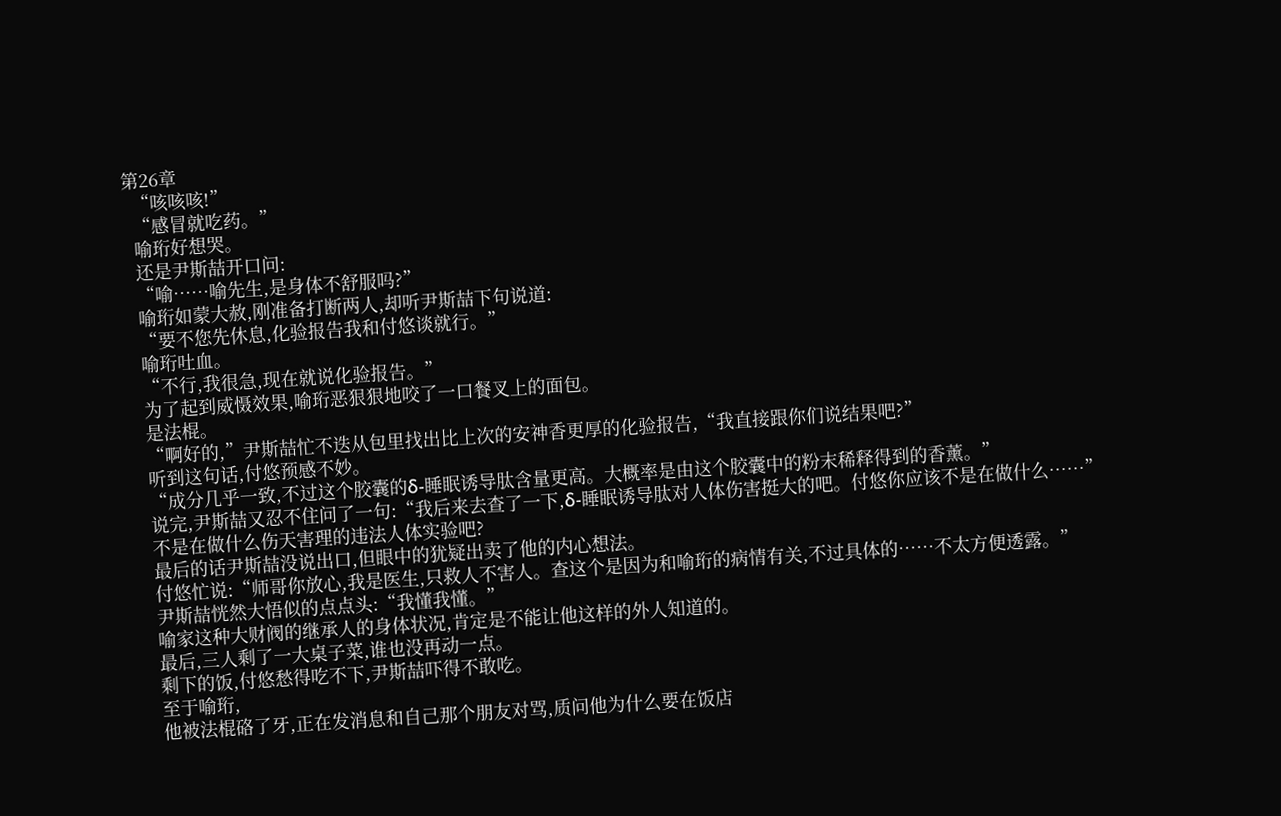第26章
  “咳咳咳!”
  “感冒就吃药。”
  喻珩好想哭。
  还是尹斯喆开口问:
  “喻……喻先生,是身体不舒服吗?”
  喻珩如蒙大赦,刚准备打断两人,却听尹斯喆下句说道:
  “要不您先休息,化验报告我和付悠谈就行。”
  喻珩吐血。
  “不行,我很急,现在就说化验报告。”
  为了起到威慑效果,喻珩恶狠狠地咬了一口餐叉上的面包。
  是法棍。
  “啊好的,”尹斯喆忙不迭从包里找出比上次的安神香更厚的化验报告,“我直接跟你们说结果吧?”
  听到这句话,付悠预感不妙。
  “成分几乎一致,不过这个胶囊的δ-睡眠诱导肽含量更高。大概率是由这个胶囊中的粉末稀释得到的香薰。”
  说完,尹斯喆又忍不住问了一句:“我后来去查了一下,δ-睡眠诱导肽对人体伤害挺大的吧。付悠你应该不是在做什么……”
  不是在做什么伤天害理的违法人体实验吧?
  最后的话尹斯喆没说出口,但眼中的犹疑出卖了他的内心想法。
  付悠忙说:“师哥你放心,我是医生,只救人不害人。查这个是因为和喻珩的病情有关,不过具体的……不太方便透露。”
  尹斯喆恍然大悟似的点点头:“我懂我懂。”
  喻家这种大财阀的继承人的身体状况,肯定是不能让他这样的外人知道的。
  最后,三人剩了一大桌子菜,谁也没再动一点。
  剩下的饭,付悠愁得吃不下,尹斯喆吓得不敢吃。
  至于喻珩,
  他被法棍硌了牙,正在发消息和自己那个朋友对骂,质问他为什么要在饭店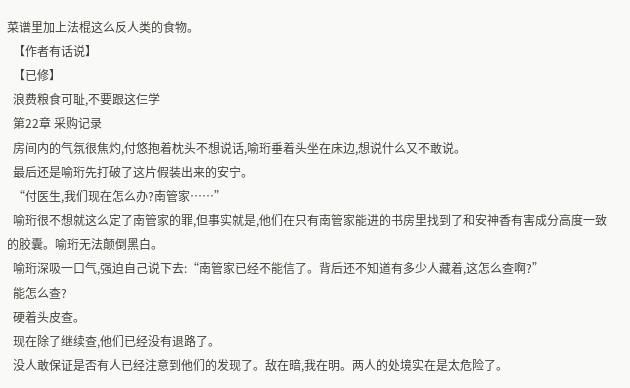菜谱里加上法棍这么反人类的食物。
  【作者有话说】
  【已修】
  浪费粮食可耻,不要跟这仨学
  第22章 采购记录
  房间内的气氛很焦灼,付悠抱着枕头不想说话,喻珩垂着头坐在床边,想说什么又不敢说。
  最后还是喻珩先打破了这片假装出来的安宁。
  “付医生,我们现在怎么办?南管家……”
  喻珩很不想就这么定了南管家的罪,但事实就是,他们在只有南管家能进的书房里找到了和安神香有害成分高度一致的胶囊。喻珩无法颠倒黑白。
  喻珩深吸一口气,强迫自己说下去:“南管家已经不能信了。背后还不知道有多少人藏着,这怎么查啊?”
  能怎么查?
  硬着头皮查。
  现在除了继续查,他们已经没有退路了。
  没人敢保证是否有人已经注意到他们的发现了。敌在暗,我在明。两人的处境实在是太危险了。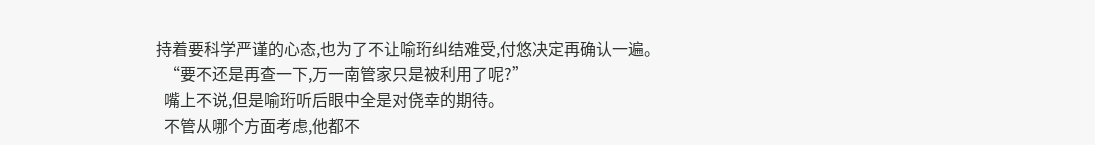持着要科学严谨的心态,也为了不让喻珩纠结难受,付悠决定再确认一遍。
  “要不还是再查一下,万一南管家只是被利用了呢?”
  嘴上不说,但是喻珩听后眼中全是对侥幸的期待。
  不管从哪个方面考虑,他都不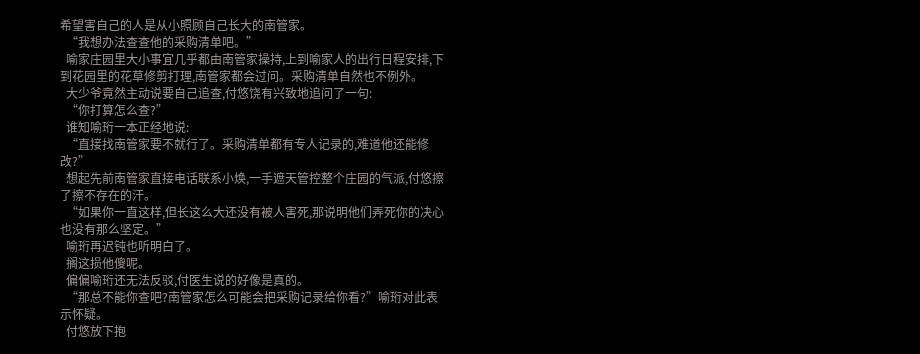希望害自己的人是从小照顾自己长大的南管家。
  “我想办法查查他的采购清单吧。”
  喻家庄园里大小事宜几乎都由南管家操持,上到喻家人的出行日程安排,下到花园里的花草修剪打理,南管家都会过问。采购清单自然也不例外。
  大少爷竟然主动说要自己追查,付悠饶有兴致地追问了一句:
  “你打算怎么查?”
  谁知喻珩一本正经地说:
  “直接找南管家要不就行了。采购清单都有专人记录的,难道他还能修改?”
  想起先前南管家直接电话联系小焕,一手遮天管控整个庄园的气派,付悠擦了擦不存在的汗。
  “如果你一直这样,但长这么大还没有被人害死,那说明他们弄死你的决心也没有那么坚定。”
  喻珩再迟钝也听明白了。
  搁这损他傻呢。
  偏偏喻珩还无法反驳,付医生说的好像是真的。
  “那总不能你查吧?南管家怎么可能会把采购记录给你看?”喻珩对此表示怀疑。
  付悠放下抱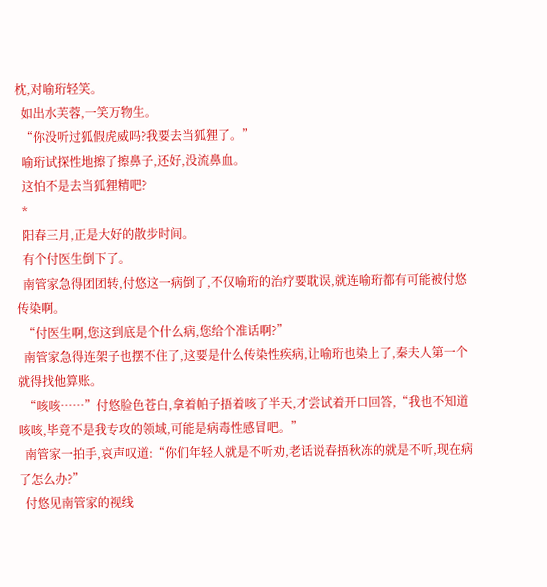枕,对喻珩轻笑。
  如出水芙蓉,一笑万物生。
  “你没听过狐假虎威吗?我要去当狐狸了。”
  喻珩试探性地擦了擦鼻子,还好,没流鼻血。
  这怕不是去当狐狸精吧?
  *
  阳春三月,正是大好的散步时间。
  有个付医生倒下了。
  南管家急得团团转,付悠这一病倒了,不仅喻珩的治疗要耽误,就连喻珩都有可能被付悠传染啊。
  “付医生啊,您这到底是个什么病,您给个准话啊?”
  南管家急得连架子也摆不住了,这要是什么传染性疾病,让喻珩也染上了,秦夫人第一个就得找他算账。
  “咳咳……”付悠脸色苍白,拿着帕子捂着咳了半天,才尝试着开口回答,“我也不知道咳咳,毕竟不是我专攻的领域,可能是病毒性感冒吧。”
  南管家一拍手,哀声叹道:“你们年轻人就是不听劝,老话说春捂秋冻的就是不听,现在病了怎么办?”
  付悠见南管家的视线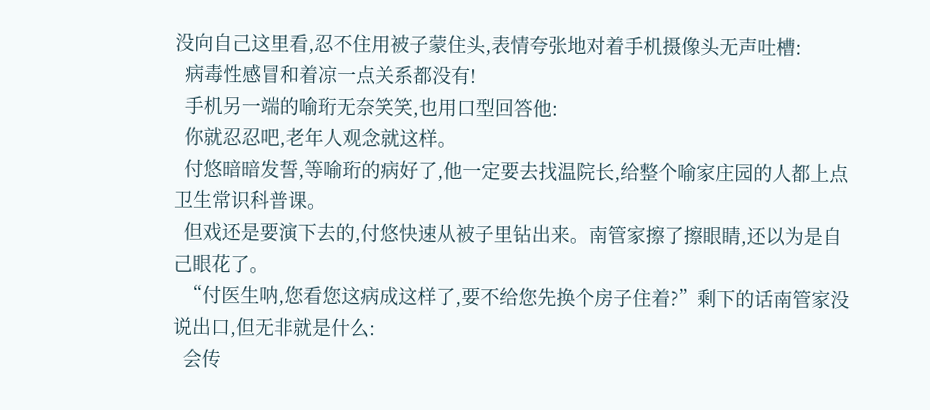没向自己这里看,忍不住用被子蒙住头,表情夸张地对着手机摄像头无声吐槽:
  病毒性感冒和着凉一点关系都没有!
  手机另一端的喻珩无奈笑笑,也用口型回答他:
  你就忍忍吧,老年人观念就这样。
  付悠暗暗发誓,等喻珩的病好了,他一定要去找温院长,给整个喻家庄园的人都上点卫生常识科普课。
  但戏还是要演下去的,付悠快速从被子里钻出来。南管家擦了擦眼睛,还以为是自己眼花了。
  “付医生呐,您看您这病成这样了,要不给您先换个房子住着?”剩下的话南管家没说出口,但无非就是什么:
  会传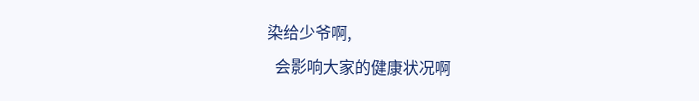染给少爷啊,
  会影响大家的健康状况啊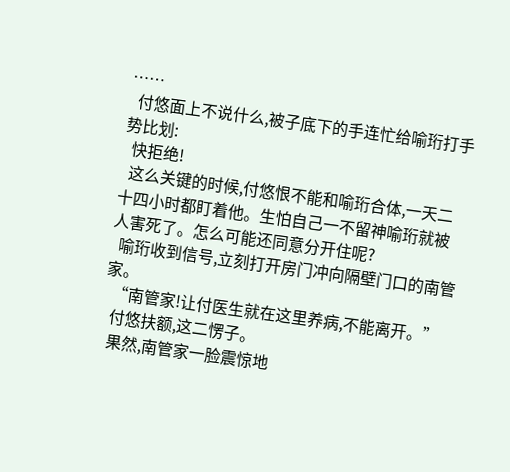……
  付悠面上不说什么,被子底下的手连忙给喻珩打手势比划:
  快拒绝!
  这么关键的时候,付悠恨不能和喻珩合体,一天二十四小时都盯着他。生怕自己一不留神喻珩就被人害死了。怎么可能还同意分开住呢?
  喻珩收到信号,立刻打开房门冲向隔壁门口的南管家。
  “南管家!让付医生就在这里养病,不能离开。”
  付悠扶额,这二愣子。
  果然,南管家一脸震惊地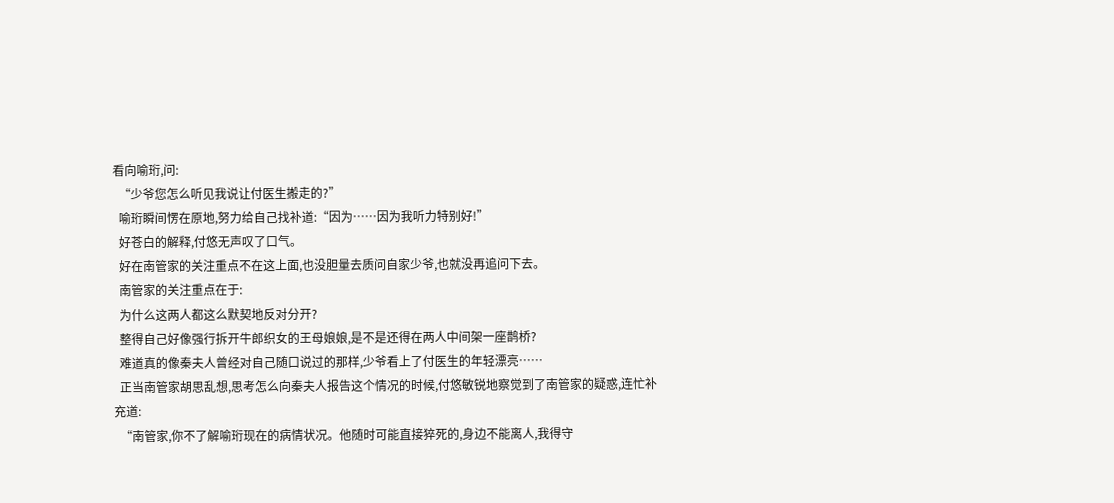看向喻珩,问:
  “少爷您怎么听见我说让付医生搬走的?”
  喻珩瞬间愣在原地,努力给自己找补道:“因为……因为我听力特别好!”
  好苍白的解释,付悠无声叹了口气。
  好在南管家的关注重点不在这上面,也没胆量去质问自家少爷,也就没再追问下去。
  南管家的关注重点在于:
  为什么这两人都这么默契地反对分开?
  整得自己好像强行拆开牛郎织女的王母娘娘,是不是还得在两人中间架一座鹊桥?
  难道真的像秦夫人曾经对自己随口说过的那样,少爷看上了付医生的年轻漂亮……
  正当南管家胡思乱想,思考怎么向秦夫人报告这个情况的时候,付悠敏锐地察觉到了南管家的疑惑,连忙补充道:
  “南管家,你不了解喻珩现在的病情状况。他随时可能直接猝死的,身边不能离人,我得守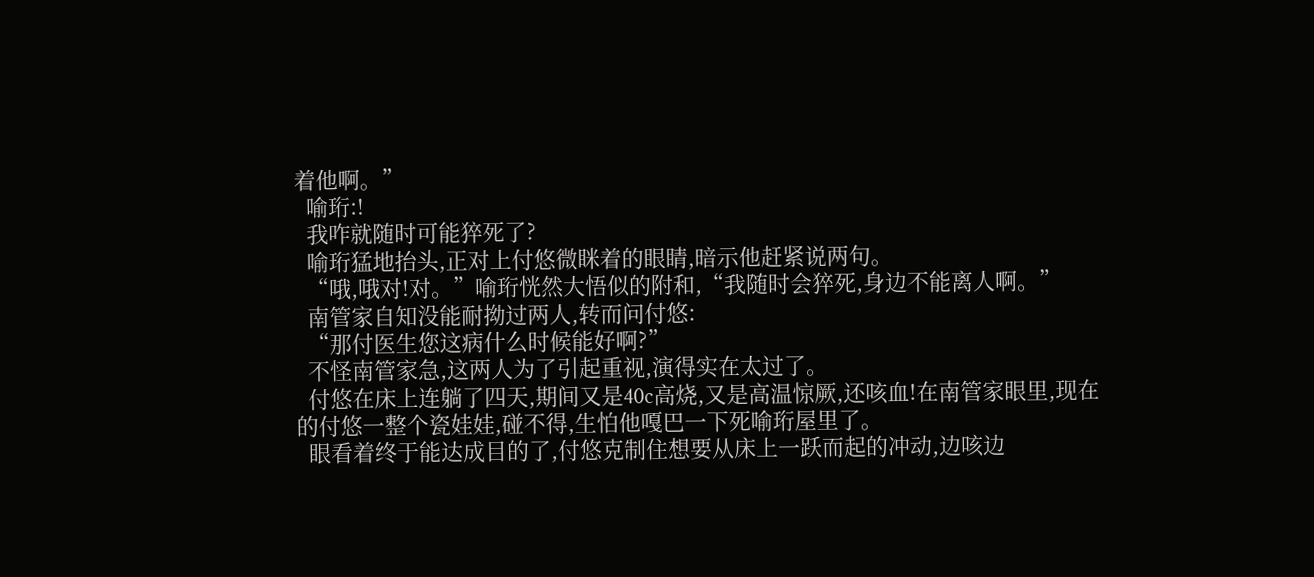着他啊。”
  喻珩:!
  我咋就随时可能猝死了?
  喻珩猛地抬头,正对上付悠微眯着的眼睛,暗示他赶紧说两句。
  “哦,哦对!对。”喻珩恍然大悟似的附和,“我随时会猝死,身边不能离人啊。”
  南管家自知没能耐拗过两人,转而问付悠:
  “那付医生您这病什么时候能好啊?”
  不怪南管家急,这两人为了引起重视,演得实在太过了。
  付悠在床上连躺了四天,期间又是40c高烧,又是高温惊厥,还咳血!在南管家眼里,现在的付悠一整个瓷娃娃,碰不得,生怕他嘎巴一下死喻珩屋里了。
  眼看着终于能达成目的了,付悠克制住想要从床上一跃而起的冲动,边咳边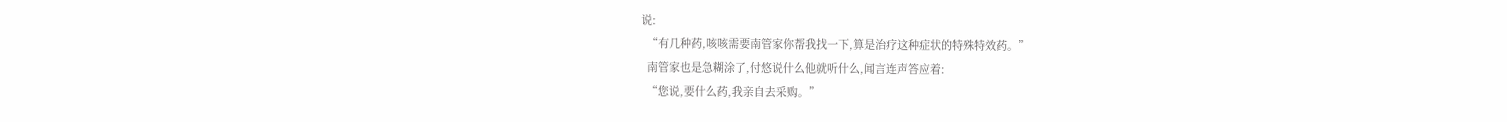说:
  “有几种药,咳咳需要南管家你帮我找一下,算是治疗这种症状的特殊特效药。”
  南管家也是急糊涂了,付悠说什么他就听什么,闻言连声答应着:
  “您说,要什么药,我亲自去采购。”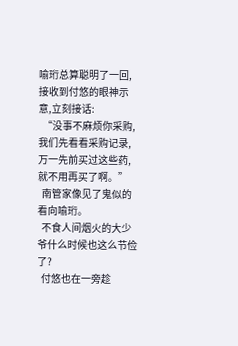喻珩总算聪明了一回,接收到付悠的眼神示意,立刻接话:
  “没事不麻烦你采购,我们先看看采购记录,万一先前买过这些药,就不用再买了啊。”
  南管家像见了鬼似的看向喻珩。
  不食人间烟火的大少爷什么时候也这么节俭了?
  付悠也在一旁趁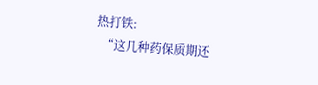热打铁:
  “这几种药保质期还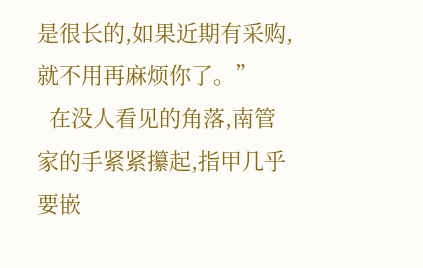是很长的,如果近期有采购,就不用再麻烦你了。”
  在没人看见的角落,南管家的手紧紧攥起,指甲几乎要嵌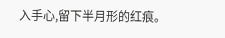入手心,留下半月形的红痕。